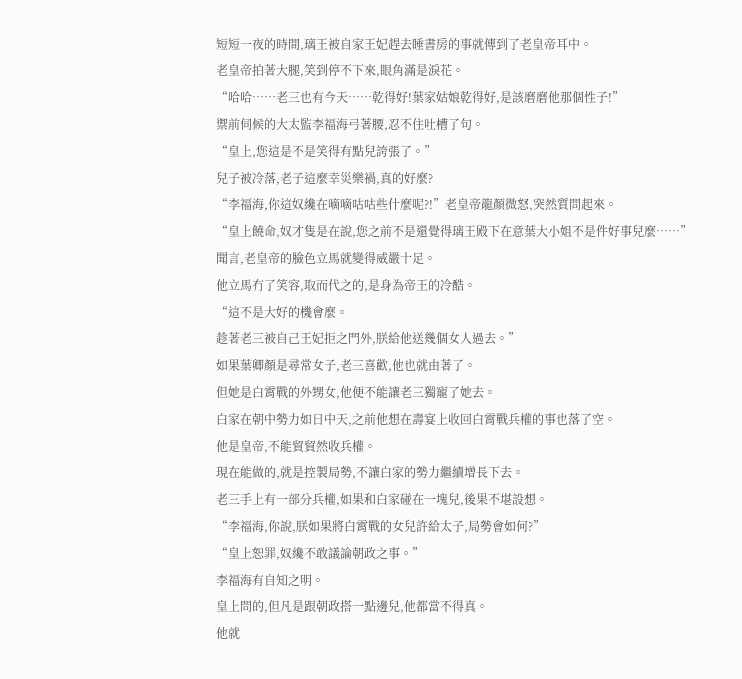短短一夜的時間,璃王被自家王妃趕去睡書房的事就傳到了老皇帝耳中。
老皇帝拍著大腿,笑到停不下來,眼角滿是淚花。
“哈哈……老三也有今天……乾得好!葉家姑娘乾得好,是該磨磨他那個性子!”
禦前伺候的大太監李福海弓著腰,忍不住吐槽了句。
“皇上,您這是不是笑得有點兒誇張了。”
兒子被冷落,老子這麼幸災樂禍,真的好麼?
“李福海,你這奴纔在嘀嘀咕咕些什麼呢?!”老皇帝龍顏微怒,突然質問起來。
“皇上饒命,奴才隻是在說,您之前不是還覺得璃王殿下在意葉大小姐不是件好事兒麼……”
聞言,老皇帝的臉色立馬就變得威嚴十足。
他立馬冇了笑容,取而代之的,是身為帝王的冷酷。
“這不是大好的機會麼。
趁著老三被自己王妃拒之門外,朕給他送幾個女人過去。”
如果葉卿顏是尋常女子,老三喜歡,他也就由著了。
但她是白霄戰的外甥女,他便不能讓老三獨寵了她去。
白家在朝中勢力如日中天,之前他想在壽宴上收回白霄戰兵權的事也落了空。
他是皇帝,不能貿貿然收兵權。
現在能做的,就是控製局勢,不讓白家的勢力繼續增長下去。
老三手上有一部分兵權,如果和白家碰在一塊兒,後果不堪設想。
“李福海,你說,朕如果將白霄戰的女兒許給太子,局勢會如何?”
“皇上恕罪,奴纔不敢議論朝政之事。”
李福海有自知之明。
皇上問的,但凡是跟朝政搭一點邊兒,他都當不得真。
他就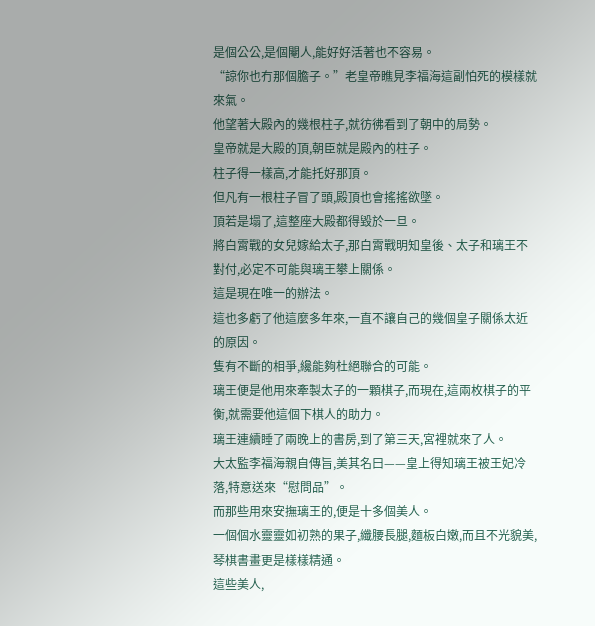是個公公,是個閹人,能好好活著也不容易。
“諒你也冇那個膽子。”老皇帝瞧見李福海這副怕死的模樣就來氣。
他望著大殿內的幾根柱子,就彷彿看到了朝中的局勢。
皇帝就是大殿的頂,朝臣就是殿內的柱子。
柱子得一樣高,才能托好那頂。
但凡有一根柱子冒了頭,殿頂也會搖搖欲墜。
頂若是塌了,這整座大殿都得毀於一旦。
將白霄戰的女兒嫁給太子,那白霄戰明知皇後、太子和璃王不對付,必定不可能與璃王攀上關係。
這是現在唯一的辦法。
這也多虧了他這麼多年來,一直不讓自己的幾個皇子關係太近的原因。
隻有不斷的相爭,纔能夠杜絕聯合的可能。
璃王便是他用來牽製太子的一顆棋子,而現在,這兩枚棋子的平衡,就需要他這個下棋人的助力。
璃王連續睡了兩晚上的書房,到了第三天,宮裡就來了人。
大太監李福海親自傳旨,美其名曰——皇上得知璃王被王妃冷落,特意送來“慰問品”。
而那些用來安撫璃王的,便是十多個美人。
一個個水靈靈如初熟的果子,纖腰長腿,麵板白嫩,而且不光貌美,琴棋書畫更是樣樣精通。
這些美人,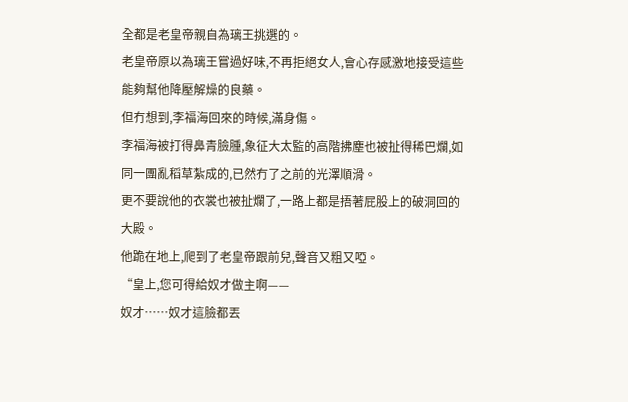全都是老皇帝親自為璃王挑選的。
老皇帝原以為璃王嘗過好味,不再拒絕女人,會心存感激地接受這些能夠幫他降壓解燥的良藥。
但冇想到,李福海回來的時候,滿身傷。
李福海被打得鼻青臉腫,象征大太監的高階拂塵也被扯得稀巴爛,如同一團亂稻草紮成的,已然冇了之前的光澤順滑。
更不要說他的衣裳也被扯爛了,一路上都是捂著屁股上的破洞回的大殿。
他跪在地上,爬到了老皇帝跟前兒,聲音又粗又啞。
“皇上,您可得給奴才做主啊——
奴才……奴才這臉都丟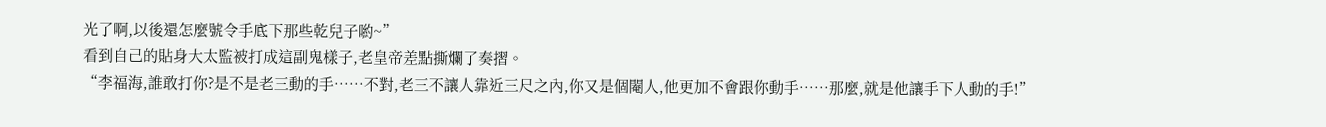光了啊,以後還怎麼號令手底下那些乾兒子喲~”
看到自己的貼身大太監被打成這副鬼樣子,老皇帝差點撕爛了奏摺。
“李福海,誰敢打你?是不是老三動的手……不對,老三不讓人靠近三尺之內,你又是個閹人,他更加不會跟你動手……那麼,就是他讓手下人動的手!”